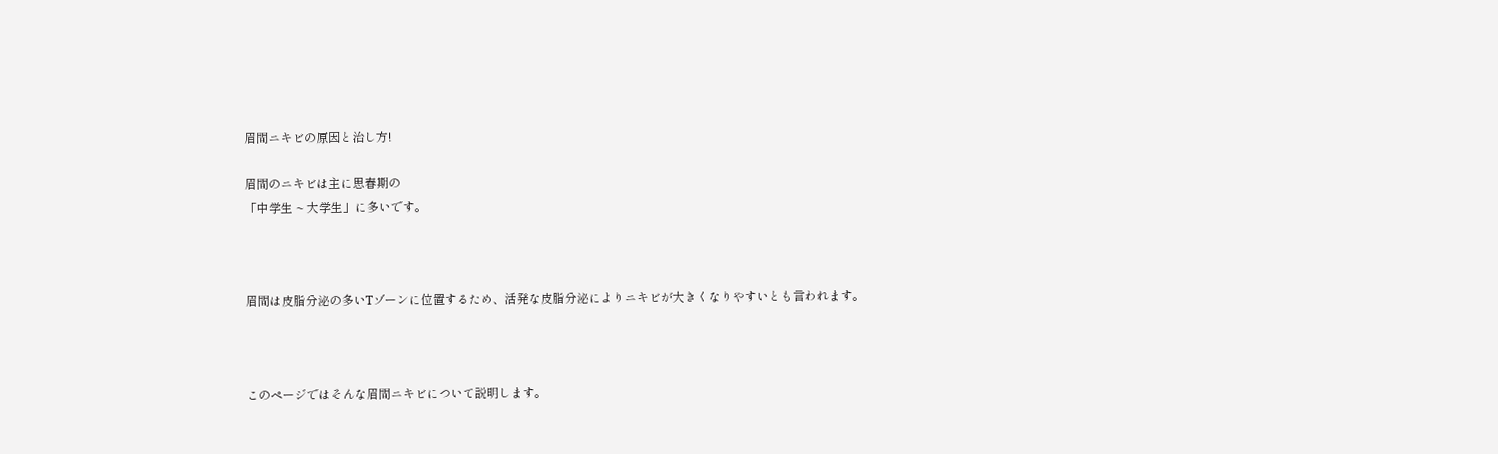眉間ニキビの原因と治し方!

眉間のニキビは主に思春期の
「中学生 ~ 大学生」に多いです。



眉間は皮脂分泌の多いTゾーンに位置するため、活発な皮脂分泌によりニキビが大きくなりやすいとも言われます。



このページではそんな眉間ニキビについて説明します。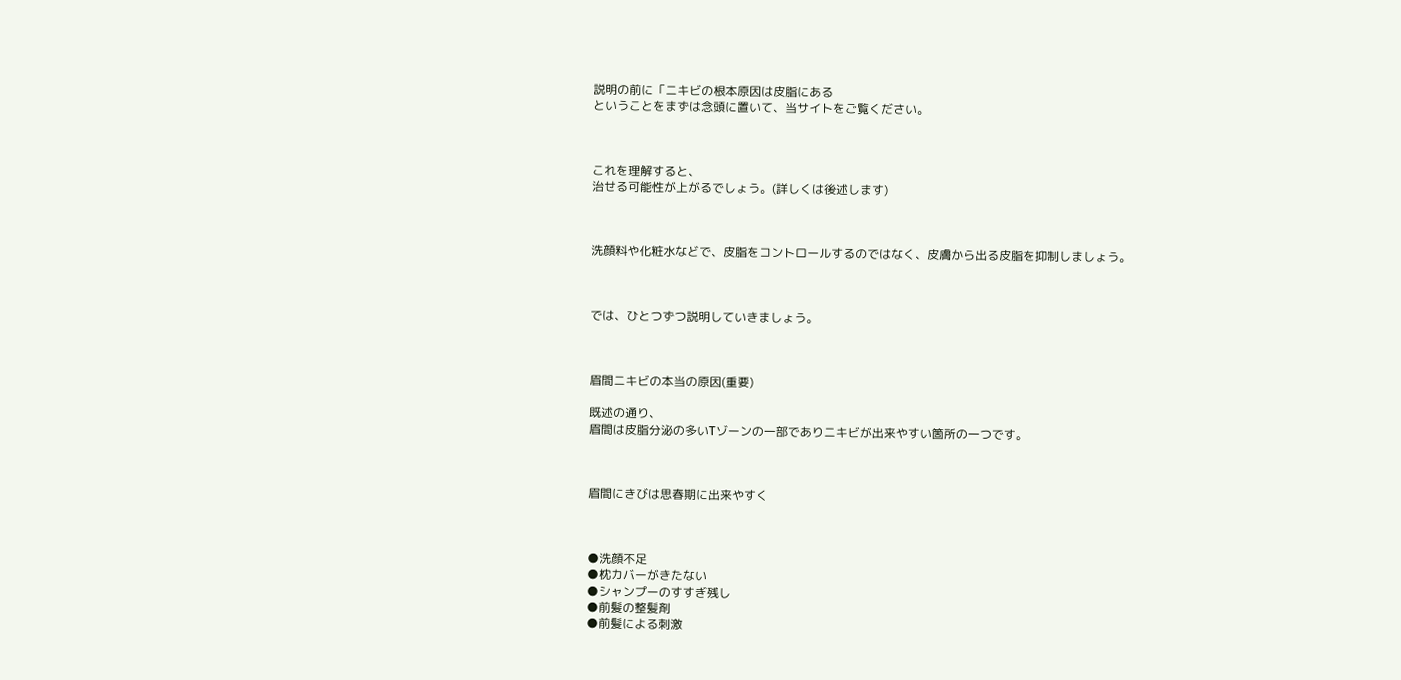説明の前に「ニキビの根本原因は皮脂にある
ということをまずは念頭に置いて、当サイトをご覧ください。



これを理解すると、
治せる可能性が上がるでしょう。(詳しくは後述します)



洗顔料や化粧水などで、皮脂をコントロールするのではなく、皮膚から出る皮脂を抑制しましょう。



では、ひとつずつ説明していきましょう。



眉間ニキビの本当の原因(重要)

既述の通り、
眉間は皮脂分泌の多いTゾーンの一部でありニキビが出来やすい箇所の一つです。



眉間にきびは思春期に出来やすく



●洗顔不足
●枕カバーがきたない
●シャンプーのすすぎ残し
●前髪の整髪剤
●前髪による刺激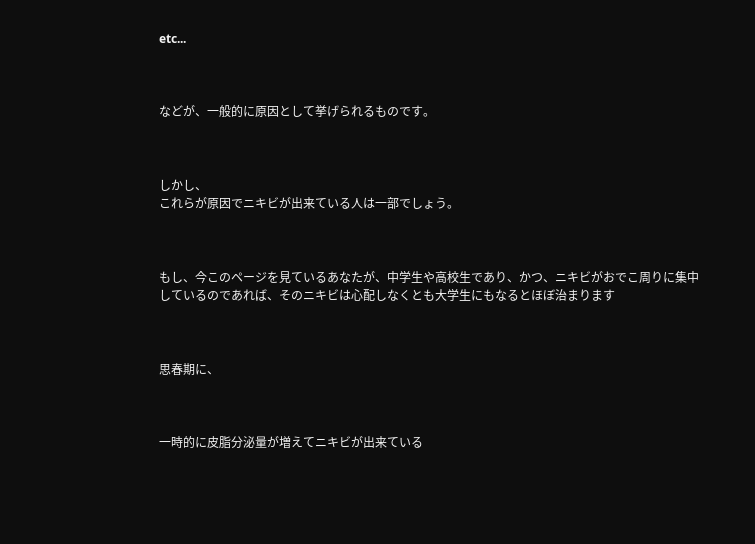etc...



などが、一般的に原因として挙げられるものです。



しかし、
これらが原因でニキビが出来ている人は一部でしょう。



もし、今このページを見ているあなたが、中学生や高校生であり、かつ、ニキビがおでこ周りに集中しているのであれば、そのニキビは心配しなくとも大学生にもなるとほぼ治まります



思春期に、



一時的に皮脂分泌量が増えてニキビが出来ている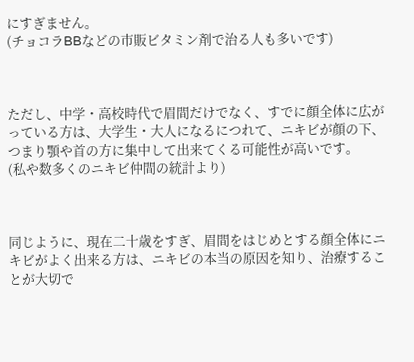にすぎません。
(チョコラBBなどの市販ビタミン剤で治る人も多いです)



ただし、中学・高校時代で眉間だけでなく、すでに顔全体に広がっている方は、大学生・大人になるにつれて、ニキビが顔の下、つまり顎や首の方に集中して出来てくる可能性が高いです。
(私や数多くのニキビ仲間の統計より)



同じように、現在二十歳をすぎ、眉間をはじめとする顔全体にニキビがよく出来る方は、ニキビの本当の原因を知り、治療することが大切で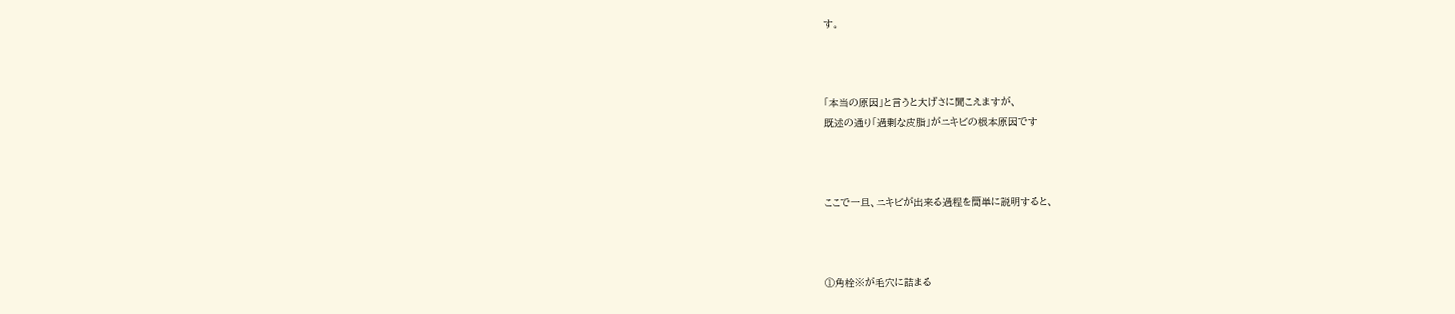す。



「本当の原因」と言うと大げさに聞こえますが、
既述の通り「過剰な皮脂」がニキビの根本原因です



ここで一旦、ニキビが出来る過程を簡単に説明すると、



①角栓※が毛穴に詰まる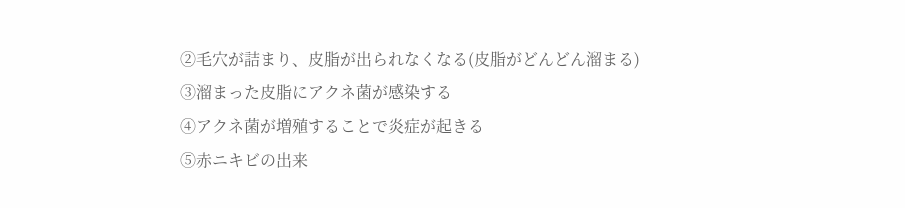②毛穴が詰まり、皮脂が出られなくなる(皮脂がどんどん溜まる)
③溜まった皮脂にアクネ菌が感染する
④アクネ菌が増殖することで炎症が起きる
⑤赤ニキビの出来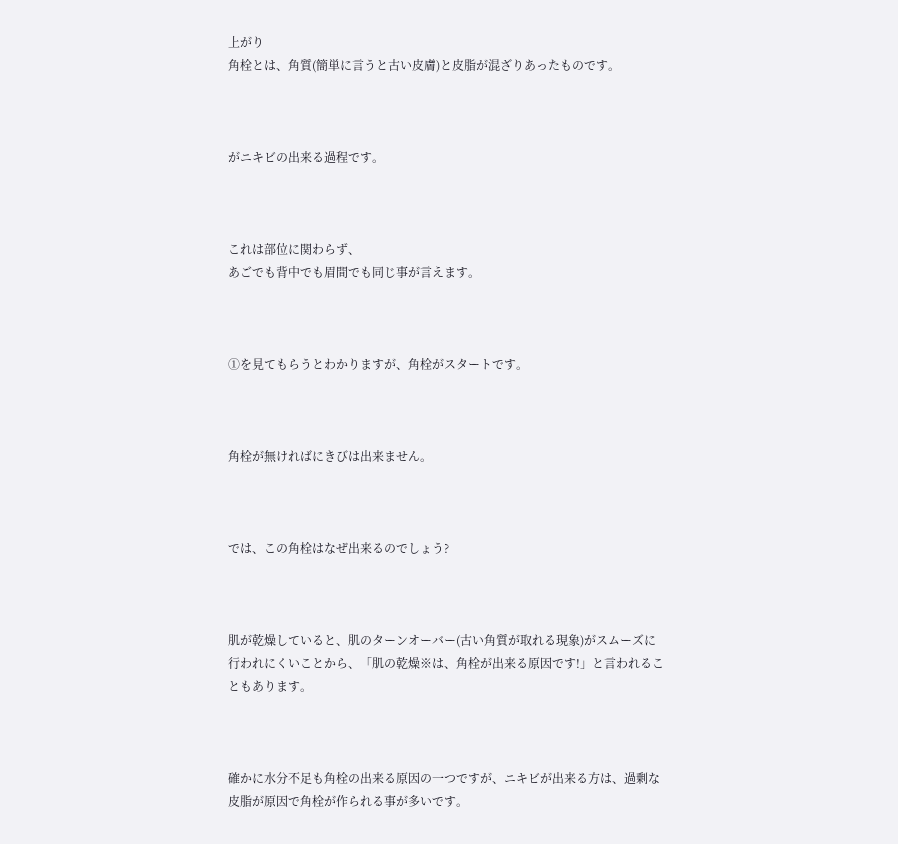上がり
角栓とは、角質(簡単に言うと古い皮膚)と皮脂が混ざりあったものです。



がニキビの出来る過程です。



これは部位に関わらず、
あごでも背中でも眉間でも同じ事が言えます。



①を見てもらうとわかりますが、角栓がスタートです。



角栓が無ければにきびは出来ません。



では、この角栓はなぜ出来るのでしょう?



肌が乾燥していると、肌のターンオーバー(古い角質が取れる現象)がスムーズに行われにくいことから、「肌の乾燥※は、角栓が出来る原因です!」と言われることもあります。



確かに水分不足も角栓の出来る原因の一つですが、ニキビが出来る方は、過剰な皮脂が原因で角栓が作られる事が多いです。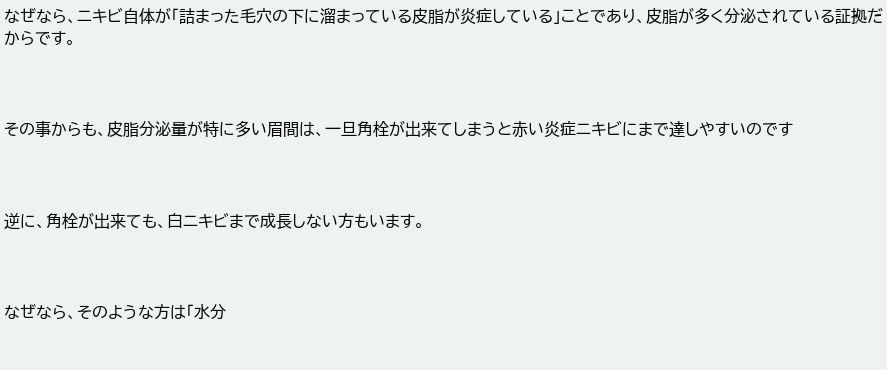なぜなら、ニキビ自体が「詰まった毛穴の下に溜まっている皮脂が炎症している」ことであり、皮脂が多く分泌されている証拠だからです。



その事からも、皮脂分泌量が特に多い眉間は、一旦角栓が出来てしまうと赤い炎症ニキビにまで達しやすいのです



逆に、角栓が出来ても、白ニキビまで成長しない方もいます。



なぜなら、そのような方は「水分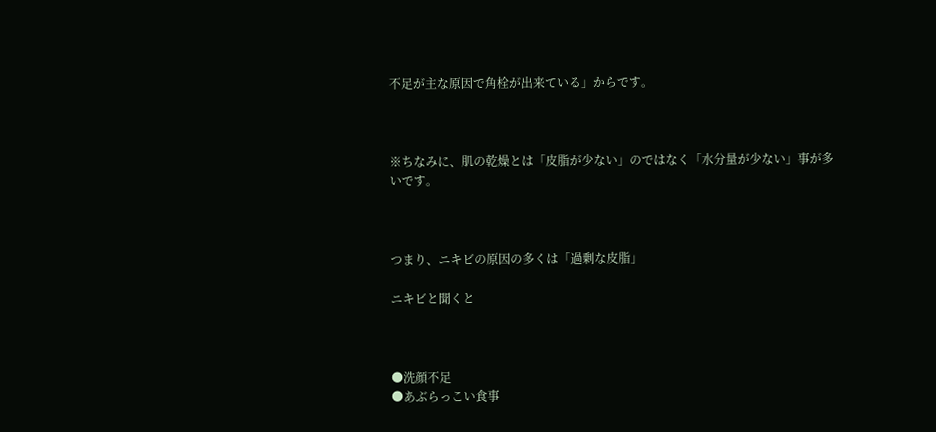不足が主な原因で角栓が出来ている」からです。



※ちなみに、肌の乾燥とは「皮脂が少ない」のではなく「水分量が少ない」事が多いです。



つまり、ニキビの原因の多くは「過剰な皮脂」

ニキビと聞くと



●洗顔不足
●あぶらっこい食事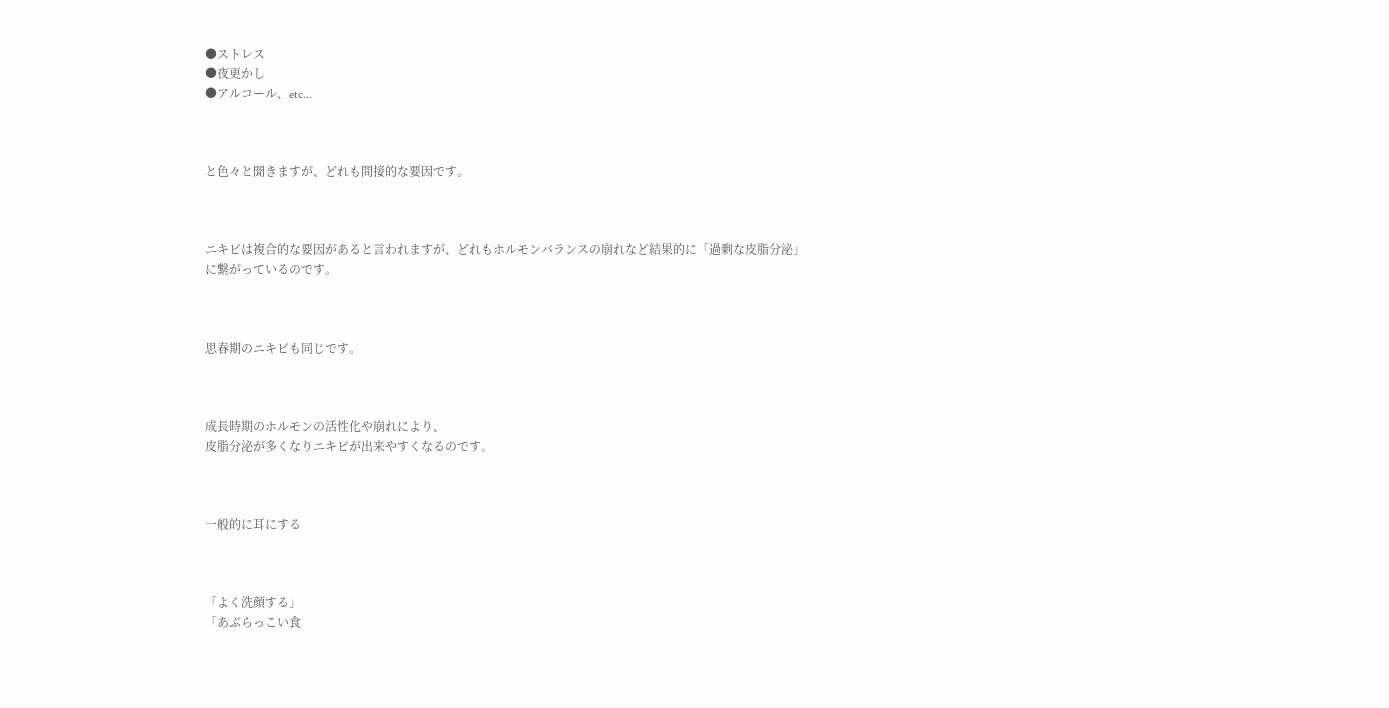●ストレス
●夜更かし
●アルコール、etc...



と色々と聞きますが、どれも間接的な要因です。



ニキビは複合的な要因があると言われますが、どれもホルモンバランスの崩れなど結果的に「過剰な皮脂分泌」に繋がっているのです。



思春期のニキビも同じです。



成長時期のホルモンの活性化や崩れにより、
皮脂分泌が多くなりニキビが出来やすくなるのです。



一般的に耳にする



「よく洗顔する」
「あぶらっこい食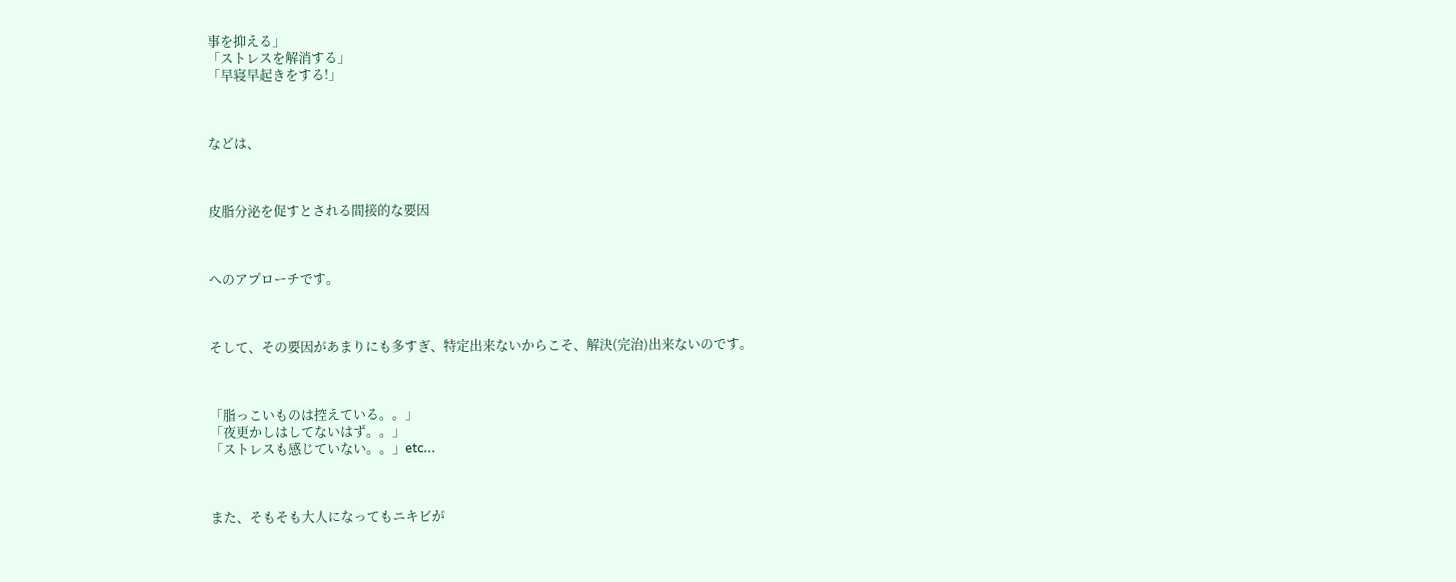事を抑える」
「ストレスを解消する」
「早寝早起きをする!」



などは、



皮脂分泌を促すとされる間接的な要因



へのアプローチです。



そして、その要因があまりにも多すぎ、特定出来ないからこそ、解決(完治)出来ないのです。



「脂っこいものは控えている。。」
「夜更かしはしてないはず。。」
「ストレスも感じていない。。」etc...



また、そもそも大人になってもニキビが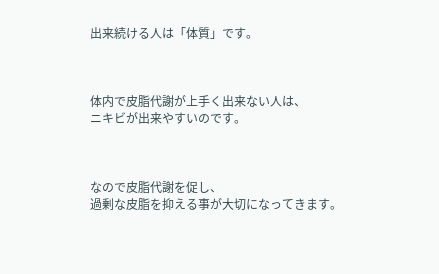出来続ける人は「体質」です。



体内で皮脂代謝が上手く出来ない人は、
ニキビが出来やすいのです。



なので皮脂代謝を促し、
過剰な皮脂を抑える事が大切になってきます。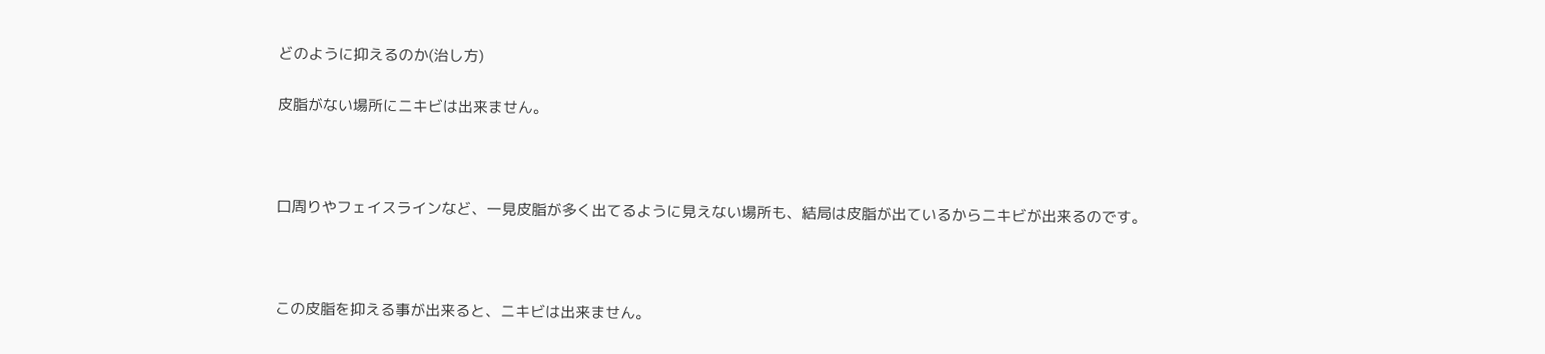どのように抑えるのか(治し方)

皮脂がない場所にニキビは出来ません。



口周りやフェイスラインなど、一見皮脂が多く出てるように見えない場所も、結局は皮脂が出ているからニキビが出来るのです。



この皮脂を抑える事が出来ると、ニキビは出来ません。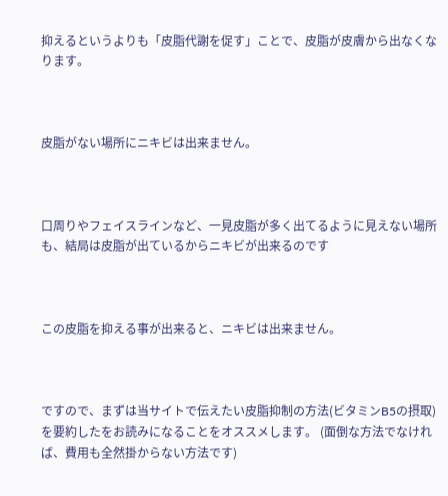抑えるというよりも「皮脂代謝を促す」ことで、皮脂が皮膚から出なくなります。



皮脂がない場所にニキビは出来ません。



口周りやフェイスラインなど、一見皮脂が多く出てるように見えない場所も、結局は皮脂が出ているからニキビが出来るのです



この皮脂を抑える事が出来ると、ニキビは出来ません。



ですので、まずは当サイトで伝えたい皮脂抑制の方法(ビタミンB5の摂取)を要約したをお読みになることをオススメします。 (面倒な方法でなければ、費用も全然掛からない方法です)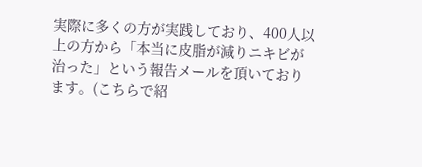実際に多くの方が実践しており、400人以上の方から「本当に皮脂が減りニキビが治った」という報告メールを頂いております。(こちらで紹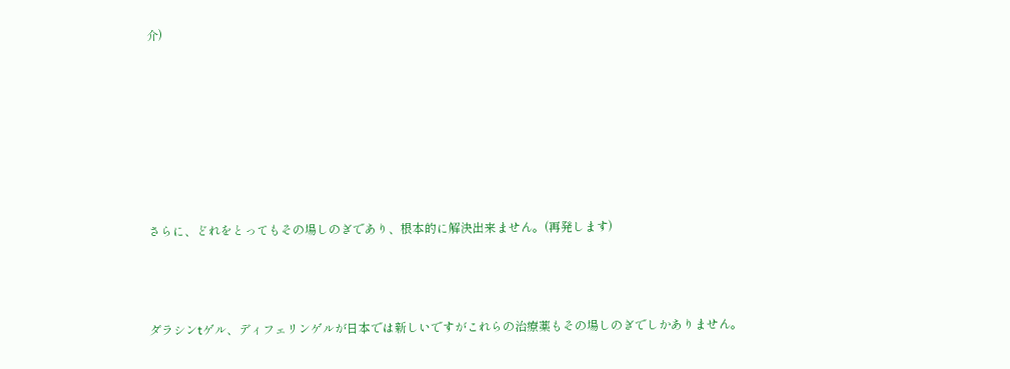介)







さらに、どれをとってもその場しのぎであり、根本的に解決出来ません。(再発します)



ダラシンtゲル、ディフェリンゲルが日本では新しいですがこれらの治療薬もその場しのぎでしかありません。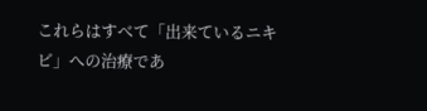これらはすべて「出来ているニキビ」への治療であ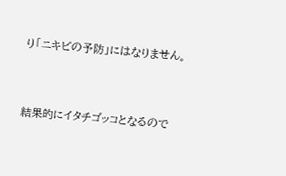り「ニキビの予防」にはなりません。



結果的にイタチゴッコとなるので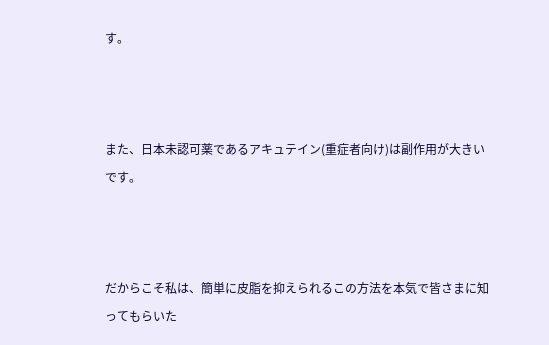す。



また、日本未認可薬であるアキュテイン(重症者向け)は副作用が大きいです。



だからこそ私は、簡単に皮脂を抑えられるこの方法を本気で皆さまに知ってもらいた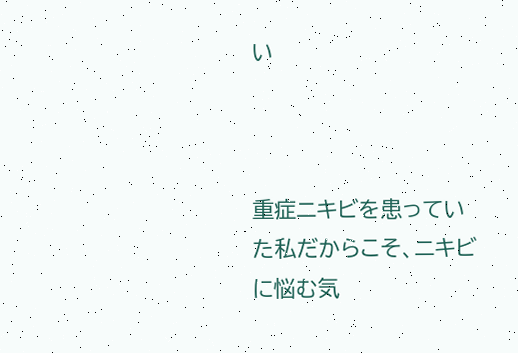い



重症ニキビを患っていた私だからこそ、ニキビに悩む気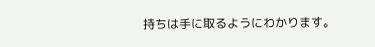持ちは手に取るようにわかります。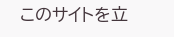このサイトを立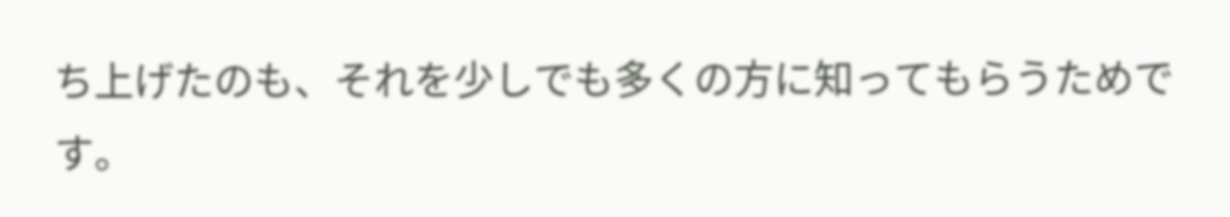ち上げたのも、それを少しでも多くの方に知ってもらうためです。